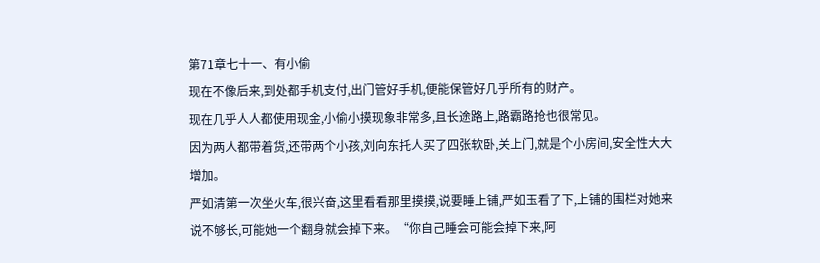第71章七十一、有小偷
现在不像后来,到处都手机支付,出门管好手机,便能保管好几乎所有的财产。
现在几乎人人都使用现金,小偷小摸现象非常多,且长途路上,路霸路抢也很常见。
因为两人都带着货,还带两个小孩,刘向东托人买了四张软卧,关上门,就是个小房间,安全性大大增加。
严如清第一次坐火车,很兴奋,这里看看那里摸摸,说要睡上铺,严如玉看了下,上铺的围栏对她来说不够长,可能她一个翻身就会掉下来。“你自己睡会可能会掉下来,阿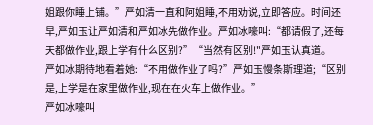姐跟你睡上铺。”严如清一直和阿姐睡,不用劝说,立即答应。时间还早,严如玉让严如清和严如冰先做作业。严如冰嚎叫:“都请假了,还每天都做作业,跟上学有什么区别?”“当然有区别!"严如玉认真道。
严如冰期待地看着她:“不用做作业了吗?”严如玉慢条斯理道;“区别是,上学是在家里做作业,现在在火车上做作业。”
严如冰嚎叫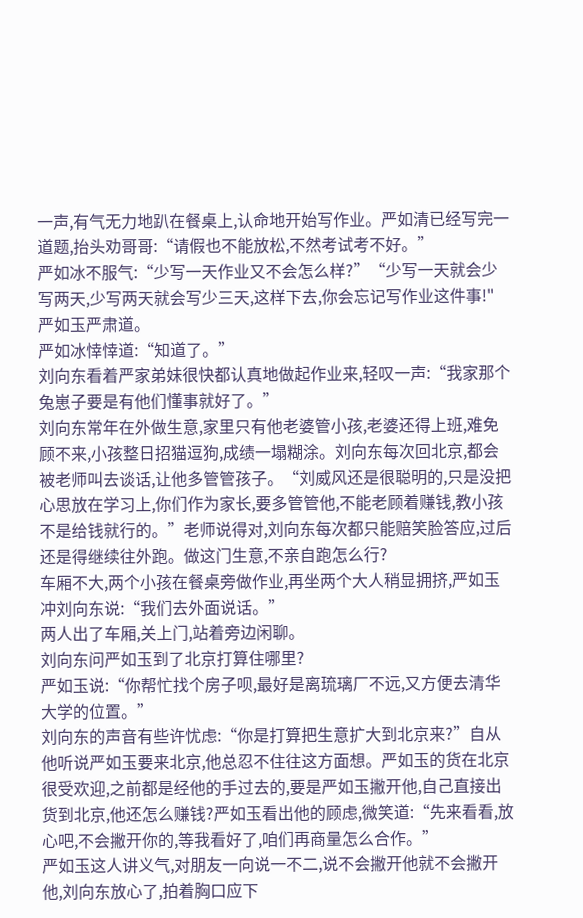一声,有气无力地趴在餐桌上,认命地开始写作业。严如清已经写完一道题,抬头劝哥哥:“请假也不能放松,不然考试考不好。”
严如冰不服气:“少写一天作业又不会怎么样?”“少写一天就会少写两天,少写两天就会写少三天,这样下去,你会忘记写作业这件事!"严如玉严肃道。
严如冰悻悻道:“知道了。”
刘向东看着严家弟妹很快都认真地做起作业来,轻叹一声:“我家那个兔崽子要是有他们懂事就好了。”
刘向东常年在外做生意,家里只有他老婆管小孩,老婆还得上班,难免顾不来,小孩整日招猫逗狗,成绩一塌糊涂。刘向东每次回北京,都会被老师叫去谈话,让他多管管孩子。“刘威风还是很聪明的,只是没把心思放在学习上,你们作为家长,要多管管他,不能老顾着赚钱,教小孩不是给钱就行的。”老师说得对,刘向东每次都只能赔笑脸答应,过后还是得继续往外跑。做这门生意,不亲自跑怎么行?
车厢不大,两个小孩在餐桌旁做作业,再坐两个大人稍显拥挤,严如玉冲刘向东说:“我们去外面说话。”
两人出了车厢,关上门,站着旁边闲聊。
刘向东问严如玉到了北京打算住哪里?
严如玉说:“你帮忙找个房子呗,最好是离琉璃厂不远,又方便去清华大学的位置。”
刘向东的声音有些许忧虑:“你是打算把生意扩大到北京来?”自从他听说严如玉要来北京,他总忍不住往这方面想。严如玉的货在北京很受欢迎,之前都是经他的手过去的,要是严如玉撇开他,自己直接出货到北京,他还怎么赚钱?严如玉看出他的顾虑,微笑道:“先来看看,放心吧,不会撇开你的,等我看好了,咱们再商量怎么合作。”
严如玉这人讲义气,对朋友一向说一不二,说不会撇开他就不会撇开他,刘向东放心了,拍着胸口应下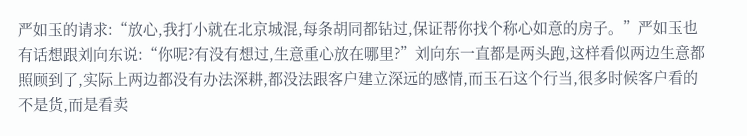严如玉的请求:“放心,我打小就在北京城混,每条胡同都钻过,保证帮你找个称心如意的房子。”严如玉也有话想跟刘向东说:“你呢?有没有想过,生意重心放在哪里?”刘向东一直都是两头跑,这样看似两边生意都照顾到了,实际上两边都没有办法深耕,都没法跟客户建立深远的感情,而玉石这个行当,很多时候客户看的不是货,而是看卖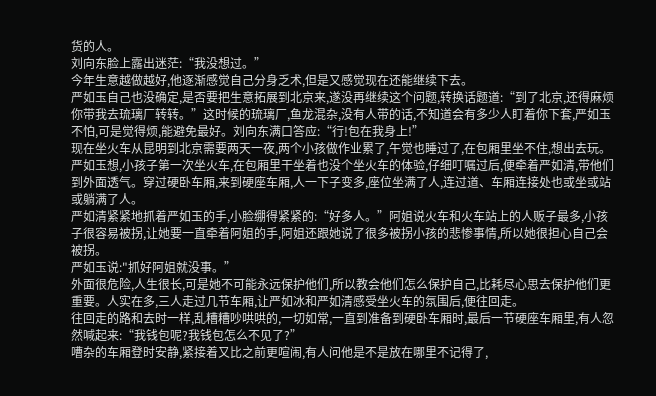货的人。
刘向东脸上露出迷茫:“我没想过。”
今年生意越做越好,他逐渐感觉自己分身乏术,但是又感觉现在还能继续下去。
严如玉自己也没确定,是否要把生意拓展到北京来,遂没再继续这个问题,转换话题道:“到了北京,还得麻烦你带我去琉璃厂转转。”这时候的琉璃厂,鱼龙混杂,没有人带的话,不知道会有多少人盯着你下套,严如玉不怕,可是觉得烦,能避免最好。刘向东满口答应:“行!包在我身上!”
现在坐火车从昆明到北京需要两天一夜,两个小孩做作业累了,午觉也睡过了,在包厢里坐不住,想出去玩。
严如玉想,小孩子第一次坐火车,在包厢里干坐着也没个坐火车的体验,仔细叮嘱过后,便牵着严如清,带他们到外面透气。穿过硬卧车厢,来到硬座车厢,人一下子变多,座位坐满了人,连过道、车厢连接处也或坐或站或躺满了人。
严如清紧紧地抓着严如玉的手,小脸绷得紧紧的:“好多人。”阿姐说火车和火车站上的人贩子最多,小孩子很容易被拐,让她要一直牵着阿姐的手,阿姐还跟她说了很多被拐小孩的悲惨事情,所以她很担心自己会被拐。
严如玉说:"抓好阿姐就没事。”
外面很危险,人生很长,可是她不可能永远保护他们,所以教会他们怎么保护自己,比耗尽心思去保护他们更重要。人实在多,三人走过几节车厢,让严如冰和严如清感受坐火车的氛围后,便往回走。
往回走的路和去时一样,乱糟糟吵哄哄的,一切如常,一直到准备到硬卧车厢时,最后一节硬座车厢里,有人忽然喊起来:“我钱包呢?我钱包怎么不见了?”
嘈杂的车厢登时安静,紧接着又比之前更喧闹,有人问他是不是放在哪里不记得了,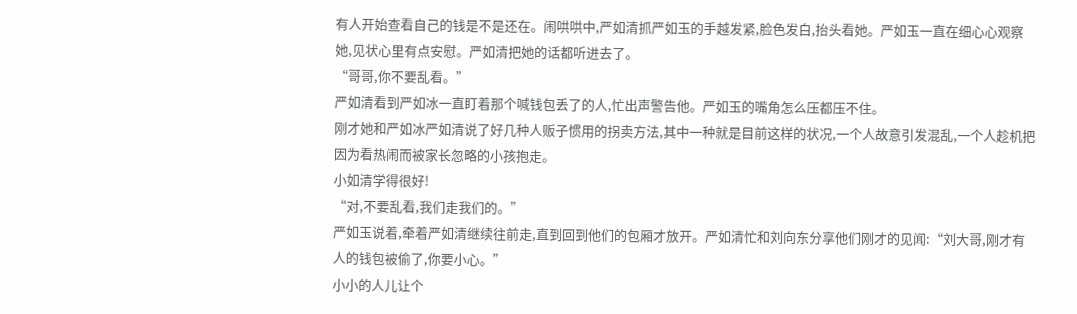有人开始查看自己的钱是不是还在。闹哄哄中,严如清抓严如玉的手越发紧,脸色发白,抬头看她。严如玉一直在细心心观察她,见状心里有点安慰。严如清把她的话都听进去了。
“哥哥,你不要乱看。”
严如清看到严如冰一直盯着那个喊钱包丢了的人,忙出声警告他。严如玉的嘴角怎么压都压不住。
刚才她和严如冰严如清说了好几种人贩子惯用的拐卖方法,其中一种就是目前这样的状况,一个人故意引发混乱,一个人趁机把因为看热闹而被家长忽略的小孩抱走。
小如清学得很好!
“对,不要乱看,我们走我们的。”
严如玉说着,牵着严如清继续往前走,直到回到他们的包厢才放开。严如清忙和刘向东分享他们刚才的见闻:“刘大哥,刚才有人的钱包被偷了,你要小心。”
小小的人儿让个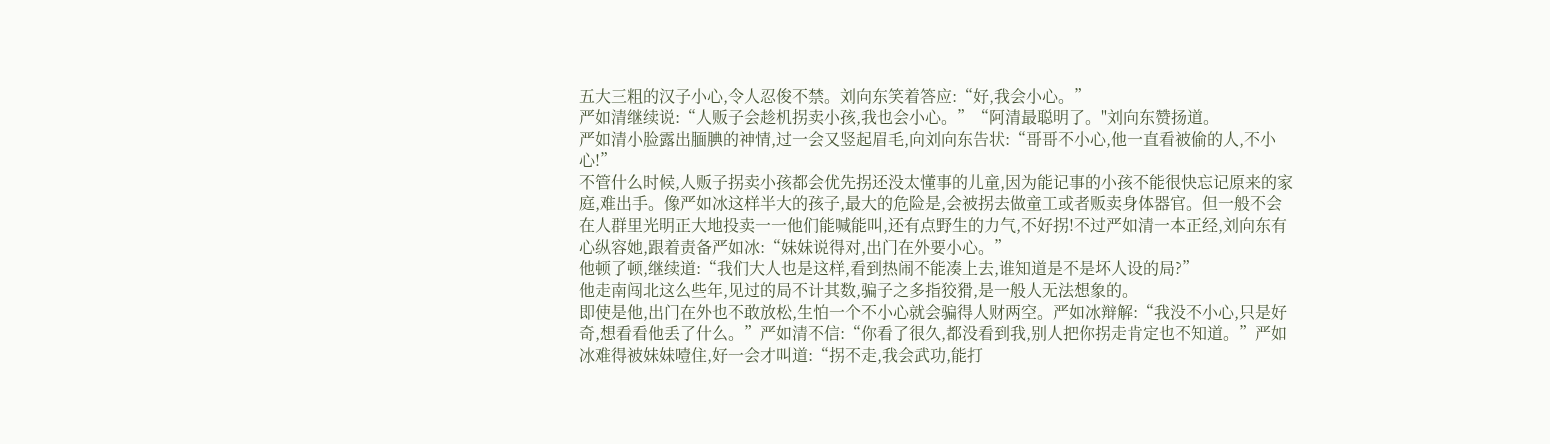五大三粗的汉子小心,令人忍俊不禁。刘向东笑着答应:“好,我会小心。”
严如清继续说:“人贩子会趁机拐卖小孩,我也会小心。”“阿清最聪明了。"刘向东赞扬道。
严如清小脸露出腼腆的神情,过一会又竖起眉毛,向刘向东告状:“哥哥不小心,他一直看被偷的人,不小心!”
不管什么时候,人贩子拐卖小孩都会优先拐还没太懂事的儿童,因为能记事的小孩不能很快忘记原来的家庭,难出手。像严如冰这样半大的孩子,最大的危险是,会被拐去做童工或者贩卖身体器官。但一般不会在人群里光明正大地投卖一一他们能喊能叫,还有点野生的力气,不好拐!不过严如清一本正经,刘向东有心纵容她,跟着责备严如冰:“妹妹说得对,出门在外要小心。”
他顿了顿,继续道:“我们大人也是这样,看到热闹不能凑上去,谁知道是不是坏人设的局?”
他走南闯北这么些年,见过的局不计其数,骗子之多指狡猾,是一般人无法想象的。
即使是他,出门在外也不敢放松,生怕一个不小心就会骗得人财两空。严如冰辩解:“我没不小心,只是好奇,想看看他丢了什么。”严如清不信:“你看了很久,都没看到我,别人把你拐走肯定也不知道。”严如冰难得被妹妹噎住,好一会才叫道:“拐不走,我会武功,能打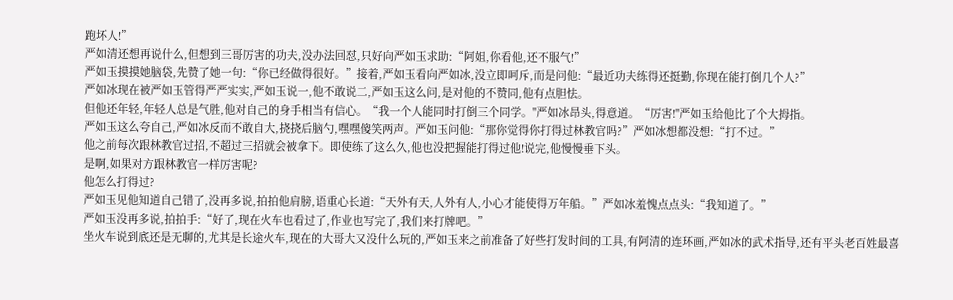跑坏人!”
严如清还想再说什么,但想到三哥厉害的功夫,没办法回怼,只好向严如玉求助:“阿姐,你看他,还不服气!”
严如玉摸摸她脑袋,先赞了她一句:“你已经做得很好。”接着,严如玉看向严如冰,没立即呵斥,而是问他:“最近功夫练得还挺勤,你现在能打倒几个人?”
严如冰现在被严如玉管得严严实实,严如玉说一,他不敢说二,严如玉这么问,是对他的不赞同,他有点胆怯。
但他还年轻,年轻人总是气胜,他对自己的身手相当有信心。“我一个人能同时打倒三个同学。"严如冰昂头,得意道。“厉害!"严如玉给他比了个大拇指。
严如玉这么夸自己,严如冰反而不敢自大,挠挠后脑勺,嘿嘿傻笑两声。严如玉问他:“那你觉得你打得过林教官吗?”严如冰想都没想:“打不过。”
他之前每次跟林教官过招,不超过三招就会被拿下。即使练了这么久,他也没把握能打得过他!说完,他慢慢垂下头。
是啊,如果对方跟林教官一样厉害呢?
他怎么打得过?
严如玉见他知道自己错了,没再多说,拍拍他肩膀,语重心长道:“天外有天,人外有人,小心才能使得万年船。”严如冰羞愧点点头:“我知道了。”
严如玉没再多说,拍拍手:“好了,现在火车也看过了,作业也写完了,我们来打牌吧。”
坐火车说到底还是无聊的,尤其是长途火车,现在的大哥大又没什么玩的,严如玉来之前准备了好些打发时间的工具,有阿清的连环画,严如冰的武术指导,还有平头老百姓最喜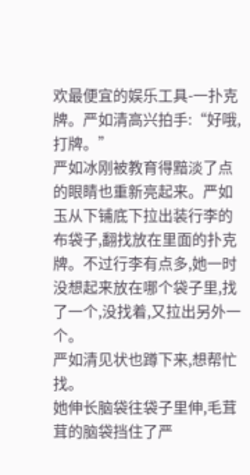欢最便宜的娱乐工具-一扑克牌。严如清高兴拍手:“好哦,打牌。”
严如冰刚被教育得黯淡了点的眼睛也重新亮起来。严如玉从下铺底下拉出装行李的布袋子,翻找放在里面的扑克牌。不过行李有点多,她一时没想起来放在哪个袋子里,找了一个,没找着,又拉出另外一个。
严如清见状也蹲下来,想帮忙找。
她伸长脑袋往袋子里伸,毛茸茸的脑袋挡住了严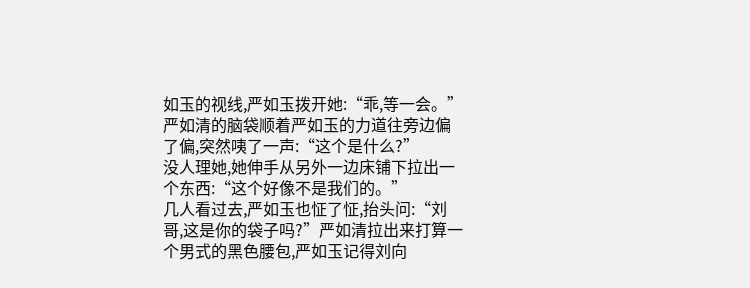如玉的视线,严如玉拨开她:“乖,等一会。”
严如清的脑袋顺着严如玉的力道往旁边偏了偏,突然咦了一声:“这个是什么?”
没人理她,她伸手从另外一边床铺下拉出一个东西:“这个好像不是我们的。”
几人看过去,严如玉也怔了怔,抬头问:“刘哥,这是你的袋子吗?”严如清拉出来打算一个男式的黑色腰包,严如玉记得刘向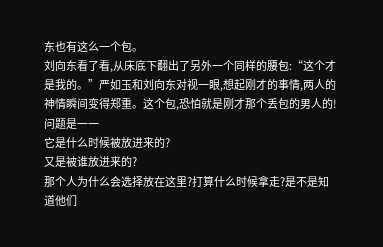东也有这么一个包。
刘向东看了看,从床底下翻出了另外一个同样的腰包:“这个才是我的。”严如玉和刘向东对视一眼,想起刚才的事情,两人的神情瞬间变得郑重。这个包,恐怕就是刚才那个丢包的男人的!问题是一一
它是什么时候被放进来的?
又是被谁放进来的?
那个人为什么会选择放在这里?打算什么时候拿走?是不是知道他们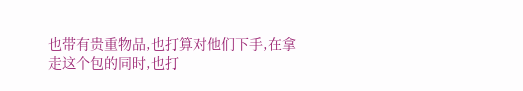也带有贵重物品,也打算对他们下手,在拿走这个包的同时,也打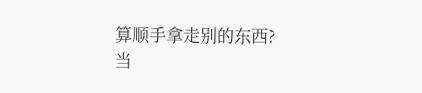算顺手拿走别的东西?
当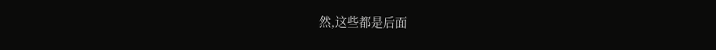然,这些都是后面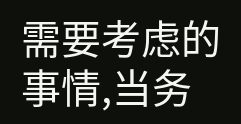需要考虑的事情,当务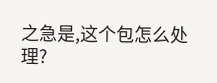之急是,这个包怎么处理?